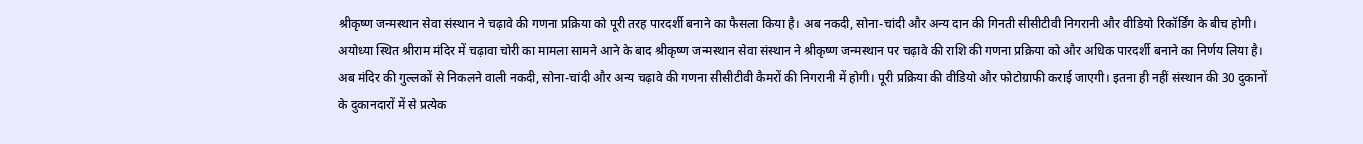श्रीकृष्ण जन्मस्थान सेवा संस्थान ने चढ़ावे की गणना प्रक्रिया को पूरी तरह पारदर्शी बनाने का फैसला किया है। अब नकदी, सोना-चांदी और अन्य दान की गिनती सीसीटीवी निगरानी और वीडियो रिकॉर्डिंग के बीच होगी।
अयोध्या स्थित श्रीराम मंदिर में चढ़ावा चोरी का मामला सामने आने के बाद श्रीकृष्ण जन्मस्थान सेवा संस्थान ने श्रीकृष्ण जन्मस्थान पर चढ़ावे की राशि की गणना प्रक्रिया को और अधिक पारदर्शी बनाने का निर्णय लिया है। अब मंदिर की गुल्लकों से निकलने वाली नकदी, सोना-चांदी और अन्य चढ़ावे की गणना सीसीटीवी कैमरों की निगरानी में होगी। पूरी प्रक्रिया की वीडियो और फोटोग्राफी कराई जाएगी। इतना ही नहीं संस्थान की 30 दुकानों के दुकानदारों में से प्रत्येक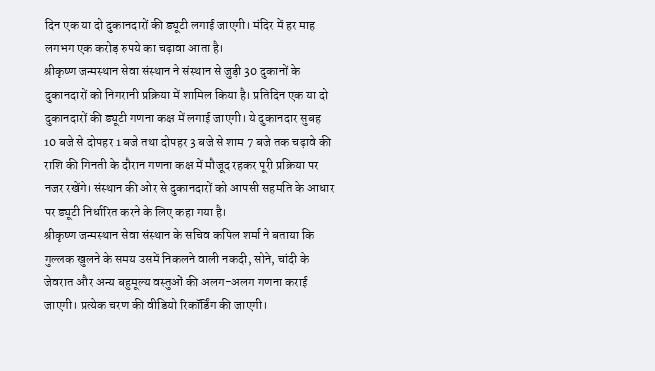दिन एक या दो दुकानदारों की ड्यूटी लगाई जाएगी। मंदिर में हर माह लगभग एक करोड़ रुपये का चढ़ावा आता है।
श्रीकृष्ण जन्मस्थान सेवा संस्थान ने संस्थान से जुड़ी 30 दुकानों के दुकानदारों को निगरानी प्रक्रिया में शामिल किया है। प्रतिदिन एक या दो दुकानदारों की ड्यूटी गणना कक्ष में लगाई जाएगी। ये दुकानदार सुबह 10 बजे से दोपहर 1 बजे तथा दोपहर 3 बजे से शाम 7 बजे तक चढ़ावे की राशि की गिनती के दौरान गणना कक्ष में मौजूद रहकर पूरी प्रक्रिया पर नजर रखेंगे। संस्थान की ओर से दुकानदारों को आपसी सहमति के आधार पर ड्यूटी निर्धारित करने के लिए कहा गया है।
श्रीकृष्ण जन्मस्थान सेवा संस्थान के सचिव कपिल शर्मा ने बताया कि गुल्लक खुलने के समय उसमें निकलने वाली नकदी, सोने, चांदी के जेवरात और अन्य बहुमूल्य वस्तुओं की अलग-अलग गणना कराई जाएगी। प्रत्येक चरण की वीडियो रिकॉर्डिंग की जाएगी।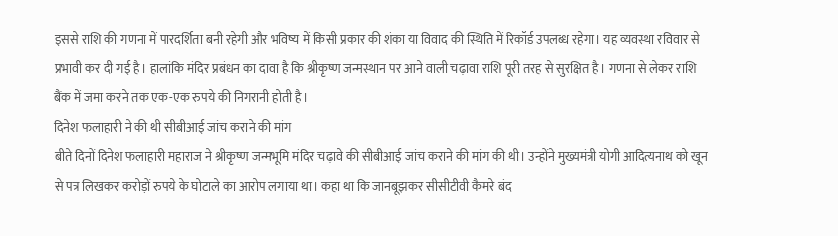इससे राशि की गणना में पारदर्शिता बनी रहेगी और भविष्य में किसी प्रकार की शंका या विवाद की स्थिति में रिकॉर्ड उपलब्ध रहेगा। यह व्यवस्था रविवार से प्रभावी कर दी गई है। हालांकि मंदिर प्रबंधन का दावा है कि श्रीकृष्ण जन्मस्थान पर आने वाली चढ़ावा राशि पूरी तरह से सुरक्षित है। गणना से लेकर राशि बैंक में जमा करने तक एक-एक रुपये की निगरानी होती है।
दिनेश फलाहारी ने की थी सीबीआई जांच कराने की मांग
बीते दिनों दिनेश फलाहारी महाराज ने श्रीकृष्ण जन्मभूमि मंदिर चढ़ावे की सीबीआई जांच कराने की मांग की थी। उन्होंने मुख्यमंत्री योगी आदित्यनाथ को खून से पत्र लिखकर करोड़ों रुपये के घोटाले का आरोप लगाया था। कहा था कि जानबूझकर सीसीटीवी कैमरे बंद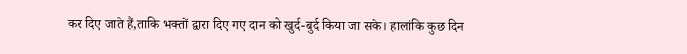कर दिए जाते हैं,ताकि भक्तों द्वारा दिए गए दान को खुर्द-बुर्द किया जा सके। हालांकि कुछ दिन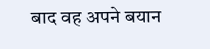बाद वह अपने बयान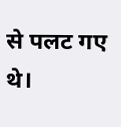से पलट गए थे।